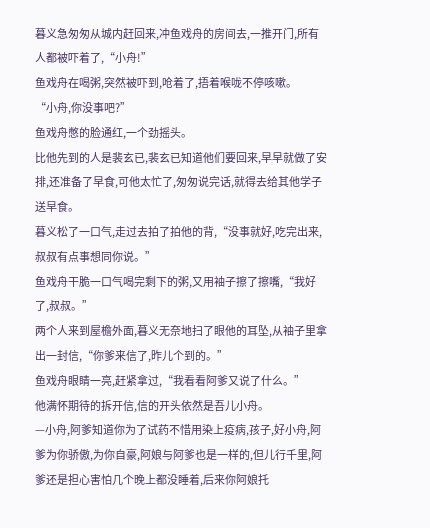暮义急匆匆从城内赶回来,冲鱼戏舟的房间去,一推开门,所有人都被吓着了,“小舟!”
鱼戏舟在喝粥,突然被吓到,呛着了,捂着喉咙不停咳嗽。
“小舟,你没事吧?”
鱼戏舟憋的脸通红,一个劲摇头。
比他先到的人是裴玄已,裴玄已知道他们要回来,早早就做了安排,还准备了早食,可他太忙了,匆匆说完话,就得去给其他学子送早食。
暮义松了一口气,走过去拍了拍他的背,“没事就好,吃完出来,叔叔有点事想同你说。”
鱼戏舟干脆一口气喝完剩下的粥,又用袖子擦了擦嘴,“我好了,叔叔。”
两个人来到屋檐外面,暮义无奈地扫了眼他的耳坠,从袖子里拿出一封信,“你爹来信了,昨儿个到的。”
鱼戏舟眼睛一亮,赶紧拿过,“我看看阿爹又说了什么。”
他满怀期待的拆开信,信的开头依然是吾儿小舟。
—小舟,阿爹知道你为了试药不惜用染上疫病,孩子,好小舟,阿爹为你骄傲,为你自豪,阿娘与阿爹也是一样的,但儿行千里,阿爹还是担心害怕几个晚上都没睡着,后来你阿娘托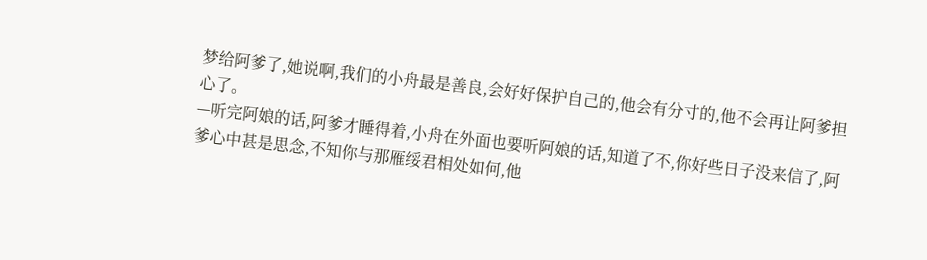梦给阿爹了,她说啊,我们的小舟最是善良,会好好保护自己的,他会有分寸的,他不会再让阿爹担心了。
—听完阿娘的话,阿爹才睡得着,小舟在外面也要听阿娘的话,知道了不,你好些日子没来信了,阿爹心中甚是思念,不知你与那雁绥君相处如何,他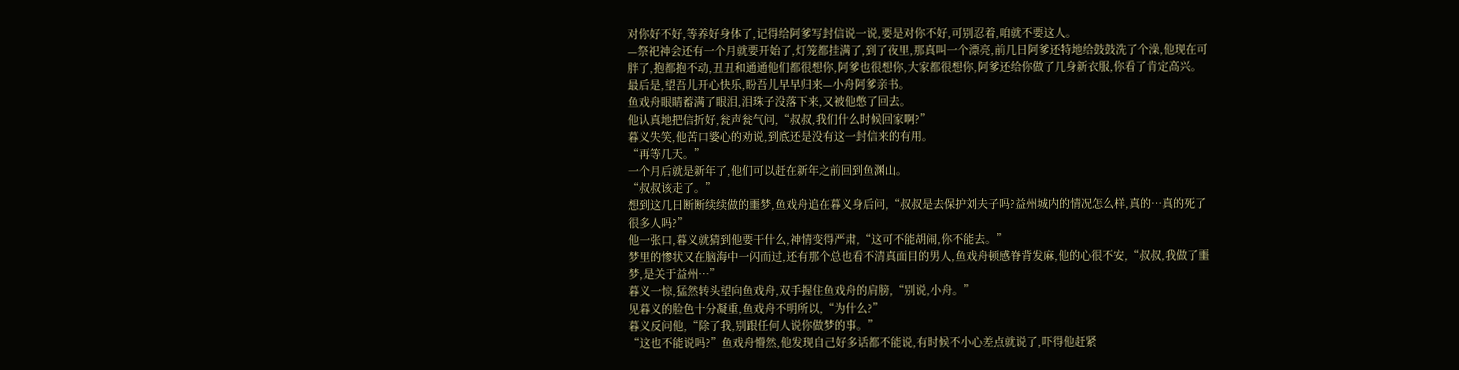对你好不好,等养好身体了,记得给阿爹写封信说一说,要是对你不好,可别忍着,咱就不要这人。
—祭祀神会还有一个月就要开始了,灯笼都挂满了,到了夜里,那真叫一个漂亮,前几日阿爹还特地给鼓鼓洗了个澡,他现在可胖了,抱都抱不动,丑丑和通通他们都很想你,阿爹也很想你,大家都很想你,阿爹还给你做了几身新衣服,你看了肯定高兴。
最后是,望吾儿开心快乐,盼吾儿早早归来—小舟阿爹亲书。
鱼戏舟眼睛蓄满了眼泪,泪珠子没落下来,又被他憋了回去。
他认真地把信折好,瓮声瓮气问,“叔叔,我们什么时候回家啊?”
暮义失笑,他苦口婆心的劝说,到底还是没有这一封信来的有用。
“再等几天。”
一个月后就是新年了,他们可以赶在新年之前回到鱼渊山。
“叔叔该走了。”
想到这几日断断续续做的噩梦,鱼戏舟追在暮义身后问,“叔叔是去保护刘夫子吗?益州城内的情况怎么样,真的…真的死了很多人吗?”
他一张口,暮义就猜到他要干什么,神情变得严肃,“这可不能胡闹,你不能去。”
梦里的惨状又在脑海中一闪而过,还有那个总也看不清真面目的男人,鱼戏舟顿感脊背发麻,他的心很不安,“叔叔,我做了噩梦,是关于益州…”
暮义一惊,猛然转头望向鱼戏舟,双手握住鱼戏舟的肩膀,“别说,小舟。”
见暮义的脸色十分凝重,鱼戏舟不明所以,“为什么?”
暮义反问他,“除了我,别跟任何人说你做梦的事。”
“这也不能说吗?”鱼戏舟懵然,他发现自己好多话都不能说,有时候不小心差点就说了,吓得他赶紧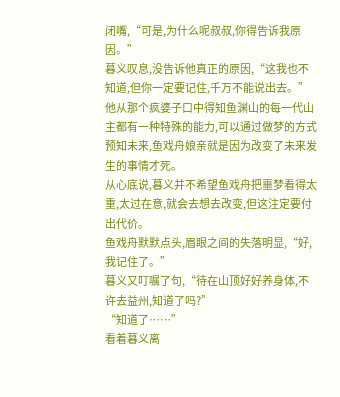闭嘴,“可是,为什么呢叔叔,你得告诉我原因。”
暮义叹息,没告诉他真正的原因,“这我也不知道,但你一定要记住,千万不能说出去。”
他从那个疯婆子口中得知鱼渊山的每一代山主都有一种特殊的能力,可以通过做梦的方式预知未来,鱼戏舟娘亲就是因为改变了未来发生的事情才死。
从心底说,暮义并不希望鱼戏舟把噩梦看得太重,太过在意,就会去想去改变,但这注定要付出代价。
鱼戏舟默默点头,眉眼之间的失落明显,“好,我记住了。”
暮义又叮嘱了句,“待在山顶好好养身体,不许去益州,知道了吗?”
“知道了……”
看着暮义离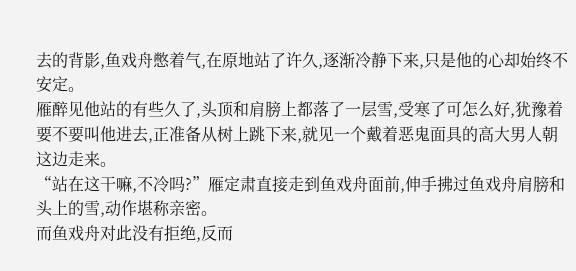去的背影,鱼戏舟憋着气,在原地站了许久,逐渐冷静下来,只是他的心却始终不安定。
雁醉见他站的有些久了,头顶和肩膀上都落了一层雪,受寒了可怎么好,犹豫着要不要叫他进去,正准备从树上跳下来,就见一个戴着恶鬼面具的高大男人朝这边走来。
“站在这干嘛,不冷吗?”雁定肃直接走到鱼戏舟面前,伸手拂过鱼戏舟肩膀和头上的雪,动作堪称亲密。
而鱼戏舟对此没有拒绝,反而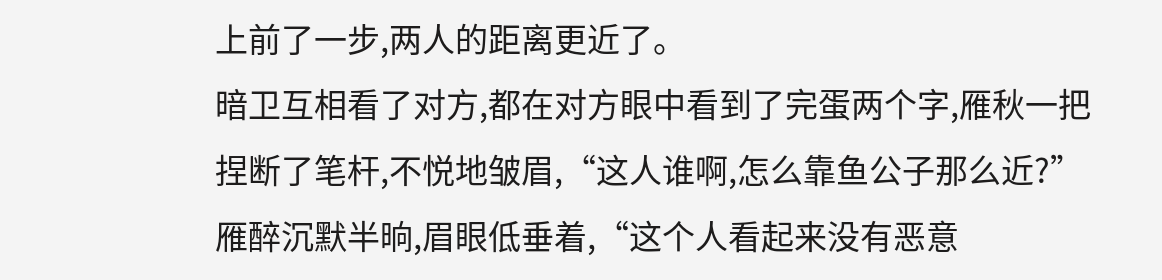上前了一步,两人的距离更近了。
暗卫互相看了对方,都在对方眼中看到了完蛋两个字,雁秋一把捏断了笔杆,不悦地皱眉,“这人谁啊,怎么靠鱼公子那么近?”
雁醉沉默半晌,眉眼低垂着,“这个人看起来没有恶意